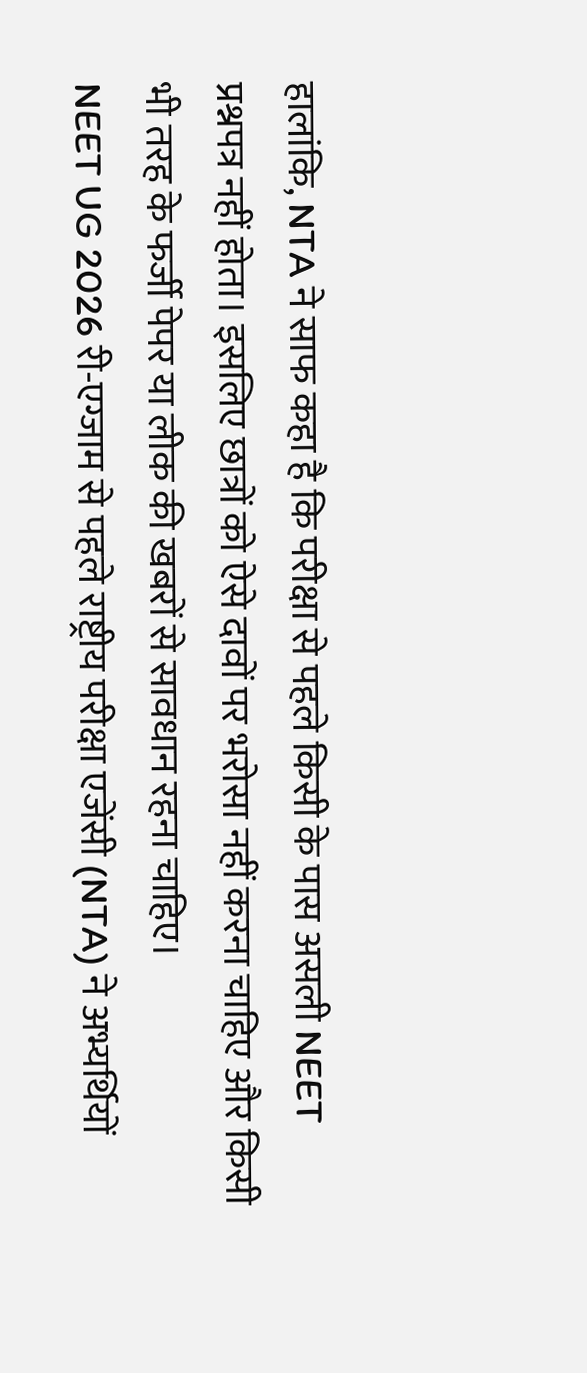हालांकि, NTA ने साफ कहा है कि परीक्षा से पहले किसी के पास असली NEET प्रश्नपत्र नहीं होता। इसलिए छात्रों को ऐसे दावों पर भरोसा नहीं करना चाहिए और किसी भी तरह के फर्जी पेपर या लीक की खबरों से सावधान रहना चाहिए।
NEET UG 2026 री-एग्जाम से पहले राष्ट्रीय परीक्षा एजेंसी (NTA) ने अभ्यर्थियों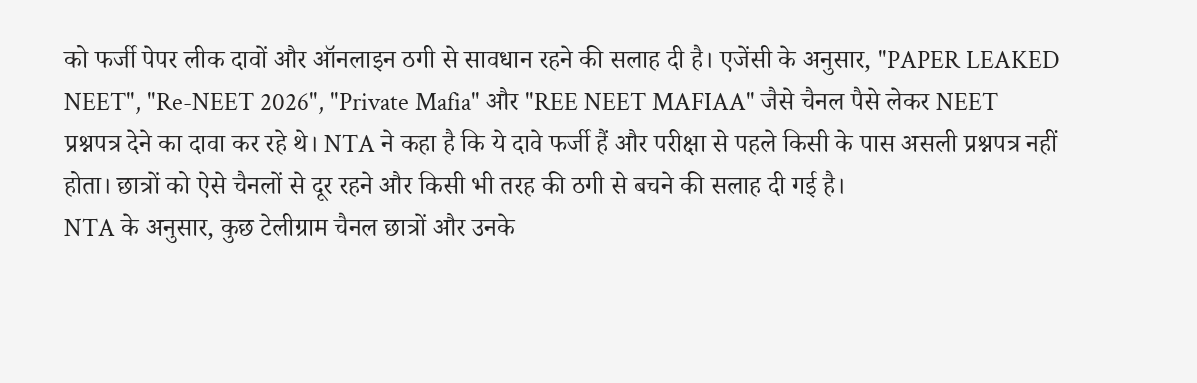को फर्जी पेपर लीक दावों और ऑनलाइन ठगी से सावधान रहने की सलाह दी है। एजेंसी के अनुसार, "PAPER LEAKED NEET", "Re-NEET 2026", "Private Mafia" और "REE NEET MAFIAA" जैसे चैनल पैसे लेकर NEET प्रश्नपत्र देने का दावा कर रहे थे। NTA ने कहा है कि ये दावे फर्जी हैं और परीक्षा से पहले किसी के पास असली प्रश्नपत्र नहीं होता। छात्रों को ऐसे चैनलों से दूर रहने और किसी भी तरह की ठगी से बचने की सलाह दी गई है।
NTA के अनुसार, कुछ टेलीग्राम चैनल छात्रों और उनके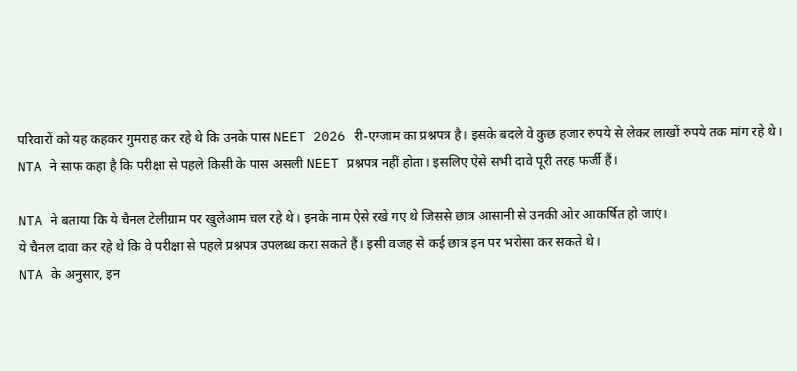परिवारों को यह कहकर गुमराह कर रहे थे कि उनके पास NEET 2026 री-एग्जाम का प्रश्नपत्र है। इसके बदले वे कुछ हजार रुपये से लेकर लाखों रुपये तक मांग रहे थे।
NTA ने साफ कहा है कि परीक्षा से पहले किसी के पास असली NEET प्रश्नपत्र नहीं होता। इसलिए ऐसे सभी दावे पूरी तरह फर्जी हैं।

NTA ने बताया कि ये चैनल टेलीग्राम पर खुलेआम चल रहे थे। इनके नाम ऐसे रखे गए थे जिससे छात्र आसानी से उनकी ओर आकर्षित हो जाएं।
ये चैनल दावा कर रहे थे कि वे परीक्षा से पहले प्रश्नपत्र उपलब्ध करा सकते हैं। इसी वजह से कई छात्र इन पर भरोसा कर सकते थे।
NTA के अनुसार, इन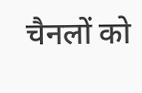चैनलों को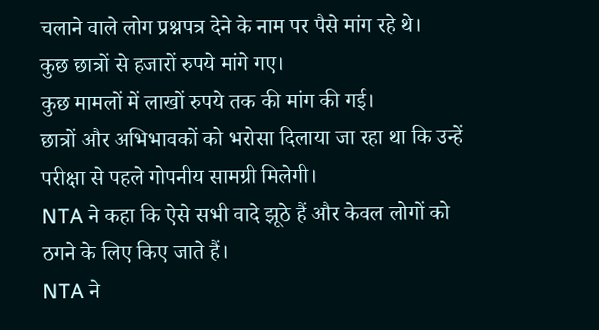चलाने वाले लोग प्रश्नपत्र देने के नाम पर पैसे मांग रहे थे।
कुछ छात्रों से हजारों रुपये मांगे गए।
कुछ मामलों में लाखों रुपये तक की मांग की गई।
छात्रों और अभिभावकों को भरोसा दिलाया जा रहा था कि उन्हें परीक्षा से पहले गोपनीय सामग्री मिलेगी।
NTA ने कहा कि ऐसे सभी वादे झूठे हैं और केवल लोगों को ठगने के लिए किए जाते हैं।
NTA ने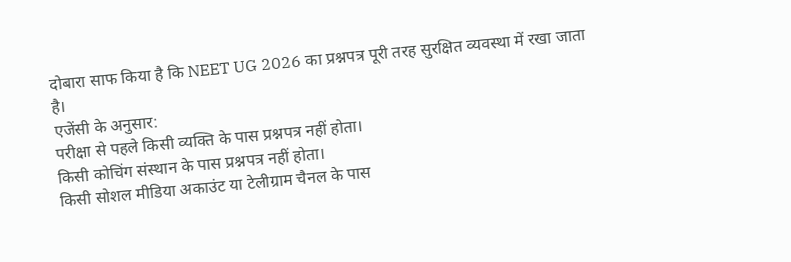दोबारा साफ किया है कि NEET UG 2026 का प्रश्नपत्र पूरी तरह सुरक्षित व्यवस्था में रखा जाता है।
एजेंसी के अनुसार:
परीक्षा से पहले किसी व्यक्ति के पास प्रश्नपत्र नहीं होता।
किसी कोचिंग संस्थान के पास प्रश्नपत्र नहीं होता।
किसी सोशल मीडिया अकाउंट या टेलीग्राम चैनल के पास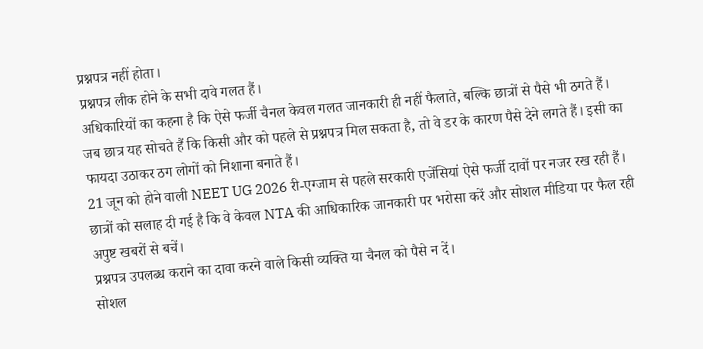प्रश्नपत्र नहीं होता।
प्रश्नपत्र लीक होने के सभी दावे गलत हैं।
अधिकारियों का कहना है कि ऐसे फर्जी चैनल केवल गलत जानकारी ही नहीं फैलाते, बल्कि छात्रों से पैसे भी ठगते हैं।
जब छात्र यह सोचते हैं कि किसी और को पहले से प्रश्नपत्र मिल सकता है, तो वे डर के कारण पैसे देने लगते हैं। इसी का फायदा उठाकर ठग लोगों को निशाना बनाते हैं।
21 जून को होने वाली NEET UG 2026 री-एग्जाम से पहले सरकारी एजेंसियां ऐसे फर्जी दावों पर नजर रख रही हैं।
छात्रों को सलाह दी गई है कि वे केवल NTA की आधिकारिक जानकारी पर भरोसा करें और सोशल मीडिया पर फैल रही अपुष्ट खबरों से बचें।
प्रश्नपत्र उपलब्ध कराने का दावा करने वाले किसी व्यक्ति या चैनल को पैसे न दें।
सोशल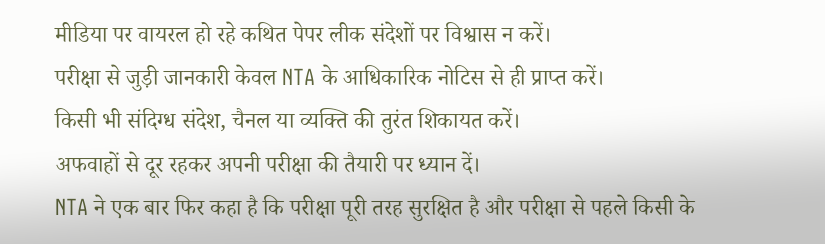मीडिया पर वायरल हो रहे कथित पेपर लीक संदेशों पर विश्वास न करें।
परीक्षा से जुड़ी जानकारी केवल NTA के आधिकारिक नोटिस से ही प्राप्त करें।
किसी भी संदिग्ध संदेश, चैनल या व्यक्ति की तुरंत शिकायत करें।
अफवाहों से दूर रहकर अपनी परीक्षा की तैयारी पर ध्यान दें।
NTA ने एक बार फिर कहा है कि परीक्षा पूरी तरह सुरक्षित है और परीक्षा से पहले किसी के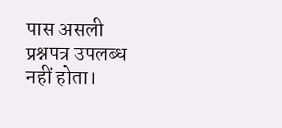पास असली प्रश्नपत्र उपलब्ध नहीं होता।